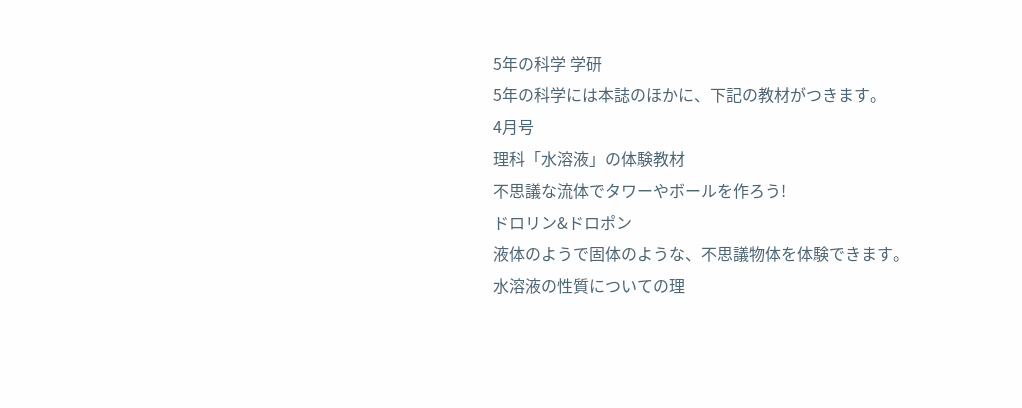5年の科学 学研
5年の科学には本誌のほかに、下記の教材がつきます。
4月号
理科「水溶液」の体験教材
不思議な流体でタワーやボールを作ろう!
ドロリン&ドロポン
液体のようで固体のような、不思議物体を体験できます。
水溶液の性質についての理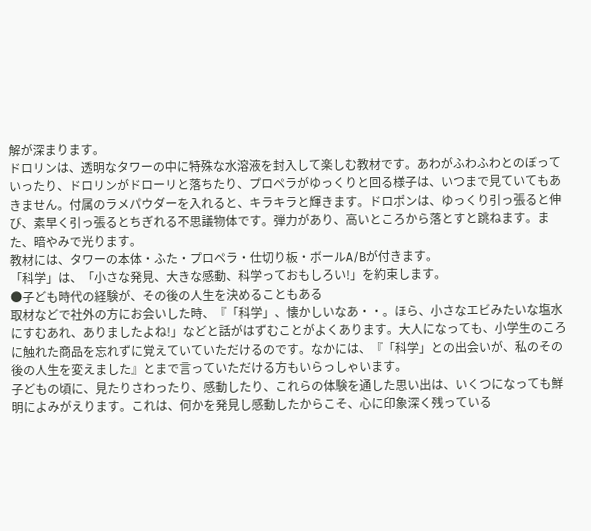解が深まります。
ドロリンは、透明なタワーの中に特殊な水溶液を封入して楽しむ教材です。あわがふわふわとのぼっていったり、ドロリンがドローリと落ちたり、プロペラがゆっくりと回る様子は、いつまで見ていてもあきません。付属のラメパウダーを入れると、キラキラと輝きます。ドロポンは、ゆっくり引っ張ると伸び、素早く引っ張るとちぎれる不思議物体です。弾力があり、高いところから落とすと跳ねます。また、暗やみで光ります。
教材には、タワーの本体・ふた・プロペラ・仕切り板・ボールA/Bが付きます。
「科学」は、「小さな発見、大きな感動、科学っておもしろい!」を約束します。
●子ども時代の経験が、その後の人生を決めることもある
取材などで社外の方にお会いした時、『「科学」、懐かしいなあ・・。ほら、小さなエビみたいな塩水にすむあれ、ありましたよね!」などと話がはずむことがよくあります。大人になっても、小学生のころに触れた商品を忘れずに覚えていていただけるのです。なかには、『「科学」との出会いが、私のその後の人生を変えました』とまで言っていただける方もいらっしゃいます。
子どもの頃に、見たりさわったり、感動したり、これらの体験を通した思い出は、いくつになっても鮮明によみがえります。これは、何かを発見し感動したからこそ、心に印象深く残っている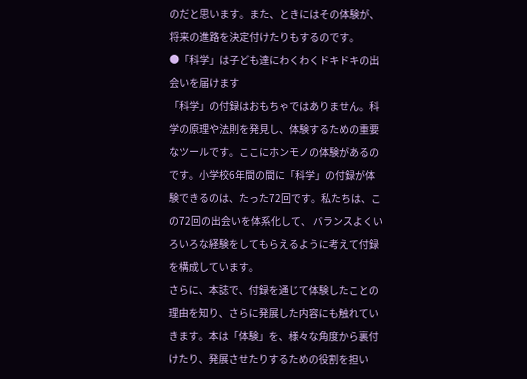のだと思います。また、ときにはその体験が、将来の進路を決定付けたりもするのです。
●「科学」は子ども達にわくわくドキドキの出会いを届けます
「科学」の付録はおもちゃではありません。科学の原理や法則を発見し、体験するための重要なツールです。ここにホンモノの体験があるのです。小学校6年間の間に「科学」の付録が体験できるのは、たった72回です。私たちは、この72回の出会いを体系化して、 バランスよくいろいろな経験をしてもらえるように考えて付録を構成しています。
さらに、本誌で、付録を通じて体験したことの理由を知り、さらに発展した内容にも触れていきます。本は「体験」を、様々な角度から裏付けたり、発展させたりするための役割を担い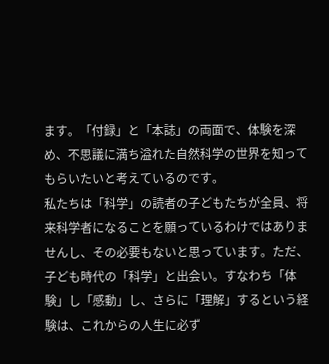ます。「付録」と「本誌」の両面で、体験を深め、不思議に満ち溢れた自然科学の世界を知ってもらいたいと考えているのです。
私たちは「科学」の読者の子どもたちが全員、将来科学者になることを願っているわけではありませんし、その必要もないと思っています。ただ、子ども時代の「科学」と出会い。すなわち「体験」し「感動」し、さらに「理解」するという経験は、これからの人生に必ず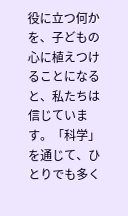役に立つ何かを、子どもの心に植えつけることになると、私たちは信じています。「科学」を通じて、ひとりでも多く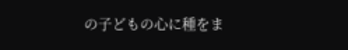の子どもの心に種をま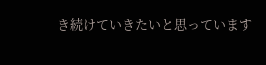き続けていきたいと思っています